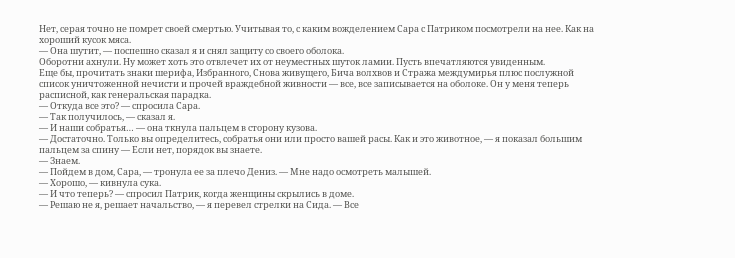Нет, серая точно не помрет своей смертью. Учитывая то, с каким вожделением Сара с Патриком посмотрели на нее. Как на хороший кусок мяса.
— Она шутит, — поспешно сказал я и снял защиту со своего оболока.
Оборотни ахнули. Ну может хоть это отвлечет их от неуместных шуток ламии. Пусть впечатляются увиденным.
Еще бы, прочитать знаки шерифа, Избранного, Снова живущего, Бича волхвов и Стража междумирья плюс послужной список уничтоженной нечисти и прочей враждебной живности — все, все записывается на оболоке. Он у меня теперь расписной, как генеральская парадка.
— Откуда все это? — спросила Сара.
— Так получилось, — сказал я.
— И наши собратья… — она ткнула пальцем в сторону кузова.
— Достаточно. Только вы определитесь, собратья они или просто вашей расы. Как и это животное, — я показал большим пальцем за спину — Если нет, порядок вы знаете.
— Знаем.
— Пойдем в дом, Сара, — тронула ее за плечо Дениз. — Мне надо осмотреть малышей.
— Хорошо, — кивнула сука.
— И что теперь? — спросил Патрик, когда женщины скрылись в доме.
— Решаю не я, решает начальство, — я перевел стрелки на Сида. — Все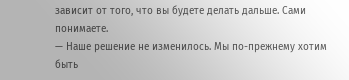зависит от того, что вы будете делать дальше. Сами понимаете.
— Наше решение не изменилось. Мы по-прежнему хотим быть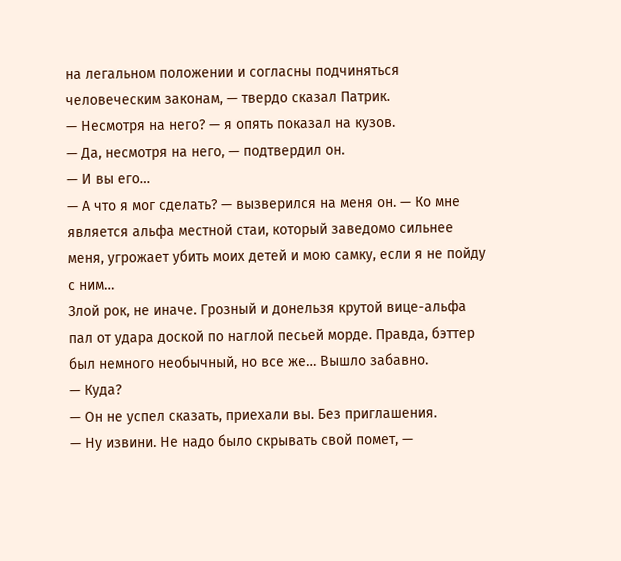на легальном положении и согласны подчиняться человеческим законам, — твердо сказал Патрик.
— Несмотря на него? — я опять показал на кузов.
— Да, несмотря на него, — подтвердил он.
— И вы его…
— А что я мог сделать? — вызверился на меня он. — Ко мне является альфа местной стаи, который заведомо сильнее меня, угрожает убить моих детей и мою самку, если я не пойду с ним…
Злой рок, не иначе. Грозный и донельзя крутой вице-альфа пал от удара доской по наглой песьей морде. Правда, бэттер был немного необычный, но все же… Вышло забавно.
— Куда?
— Он не успел сказать, приехали вы. Без приглашения.
— Ну извини. Не надо было скрывать свой помет, —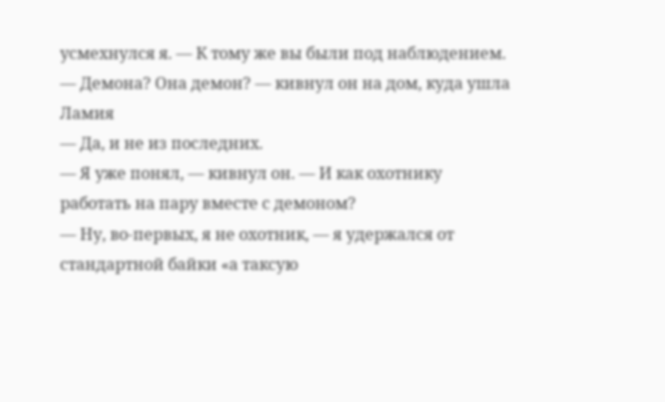усмехнулся я. — К тому же вы были под наблюдением.
— Демона? Она демон? — кивнул он на дом, куда ушла Ламия
— Да, и не из последних.
— Я уже понял, — кивнул он. — И как охотнику работать на пару вместе с демоном?
— Ну, во-первых, я не охотник, — я удержался от стандартной байки «а таксую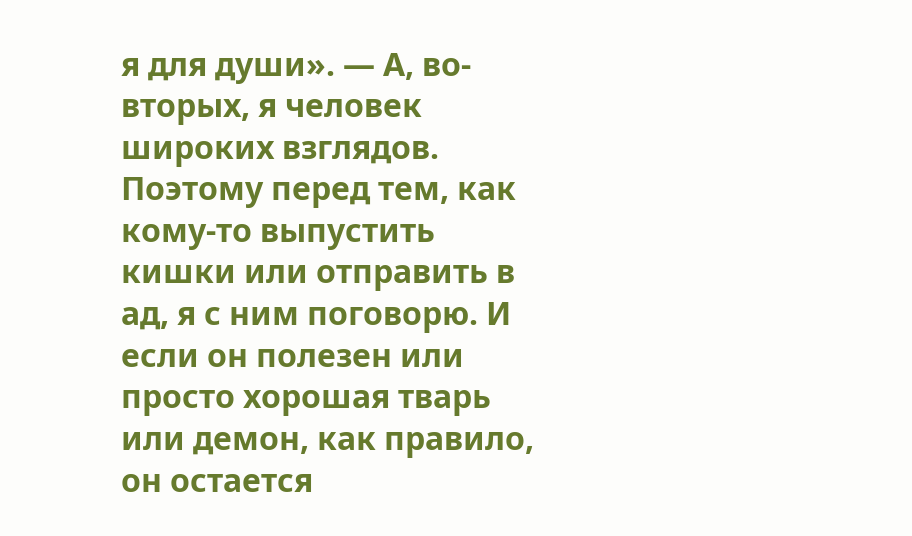я для души». — А, во-вторых, я человек широких взглядов. Поэтому перед тем, как кому-то выпустить кишки или отправить в ад, я с ним поговорю. И если он полезен или просто хорошая тварь или демон, как правило, он остается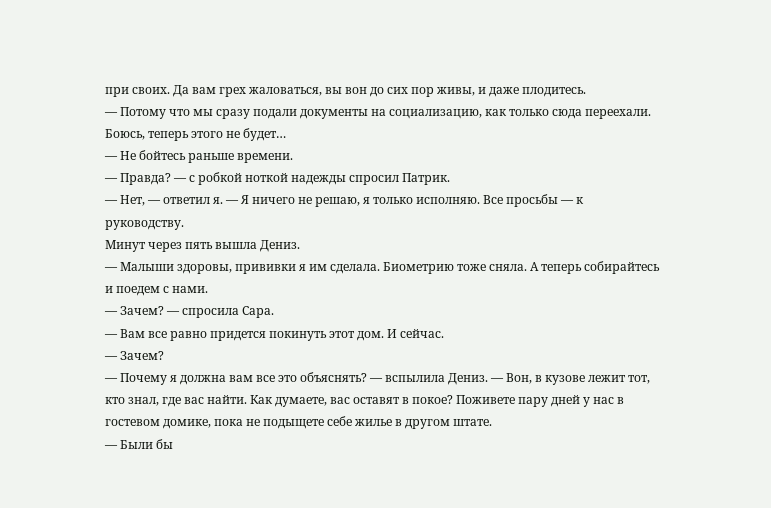при своих. Да вам грех жаловаться, вы вон до сих пор живы, и даже плодитесь.
— Потому что мы сразу подали документы на социализацию, как только сюда переехали. Боюсь, теперь этого не будет…
— Не бойтесь раньше времени.
— Правда? — с робкой ноткой надежды спросил Патрик.
— Нет, — ответил я. — Я ничего не решаю, я только исполняю. Все просьбы — к руководству.
Минут через пять вышла Дениз.
— Малыши здоровы, прививки я им сделала. Биометрию тоже сняла. А теперь собирайтесь и поедем с нами.
— Зачем? — спросила Сара.
— Вам все равно придется покинуть этот дом. И сейчас.
— Зачем?
— Почему я должна вам все это объяснять? — вспылила Дениз. — Вон, в кузове лежит тот, кто знал, где вас найти. Как думаете, вас оставят в покое? Поживете пару дней у нас в гостевом домике, пока не подыщете себе жилье в другом штате.
— Были бы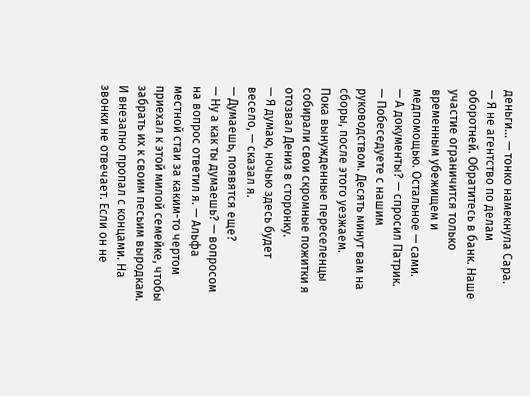деньги… — тонко намекнула Сара.
— Я не агентство по делам оборотней. Обратитесь в банк. Наше участие ограничится только временным убежищем и медпомощью. Остальное — сами.
— А документы? — спросил Патрик.
— Побеседуете с нашим руководством. Десять минут вам на сборы, после этого уезжаем.
Пока вынужденные переселенцы собирали свои скромные пожитки я отозвал Дениз в сторонку.
— Я думаю, ночью здесь будет весело, — сказал я.
— Думаешь, появятся еще?
— Ну а как ты думаешь? — вопросом на вопрос ответил я. — Альфа местной стаи за каким-то чертом приехал к этой милой семейке, чтобы забрать их к своим песьим выродкам. И внезапно пропал с концами. На звонки не отвечает. Если он не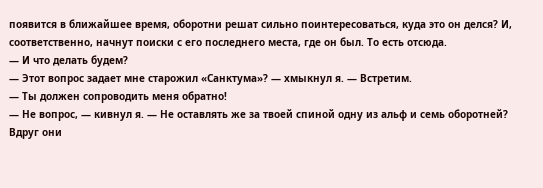появится в ближайшее время, оборотни решат сильно поинтересоваться, куда это он делся? И, соответственно, начнут поиски с его последнего места, где он был. То есть отсюда.
— И что делать будем?
— Этот вопрос задает мне старожил «Санктума»? — хмыкнул я. — Встретим.
— Ты должен сопроводить меня обратно!
— Не вопрос, — кивнул я. — Не оставлять же за твоей спиной одну из альф и семь оборотней? Вдруг они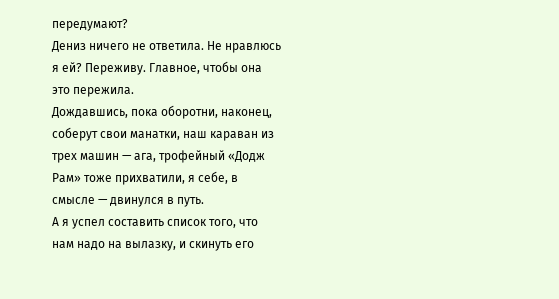передумают?
Дениз ничего не ответила. Не нравлюсь я ей? Переживу. Главное, чтобы она это пережила.
Дождавшись, пока оборотни, наконец, соберут свои манатки, наш караван из трех машин — ага, трофейный «Додж Рам» тоже прихватили, я себе, в смысле — двинулся в путь.
А я успел составить список того, что нам надо на вылазку, и скинуть его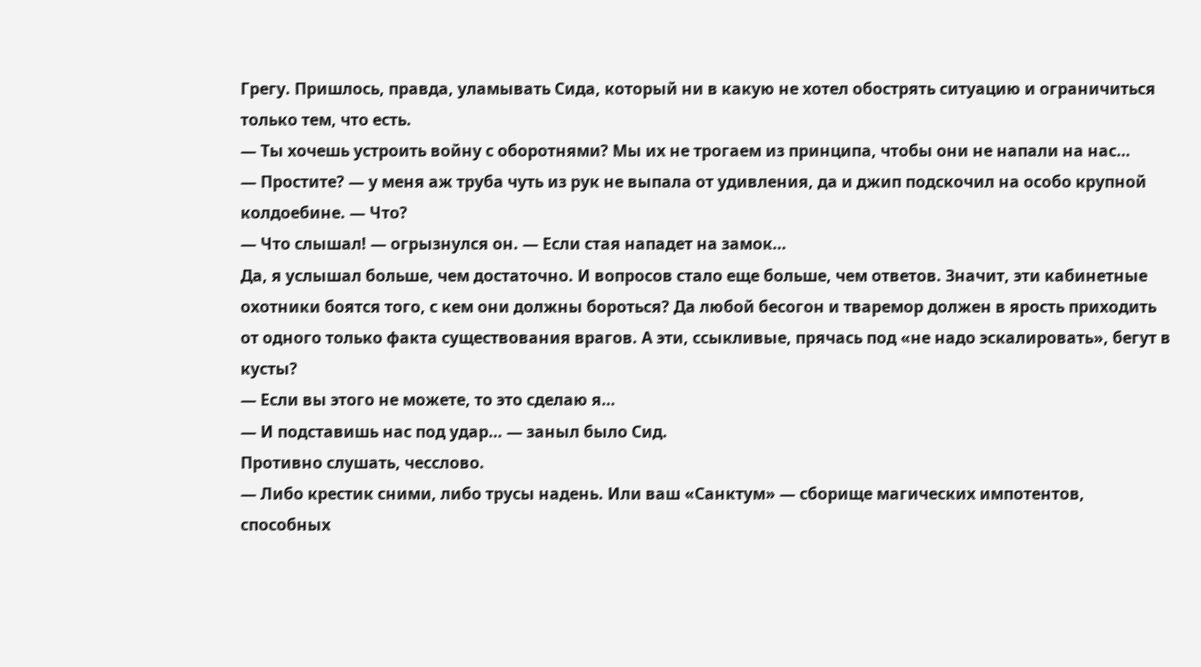Грегу. Пришлось, правда, уламывать Сида, который ни в какую не хотел обострять ситуацию и ограничиться только тем, что есть.
— Ты хочешь устроить войну с оборотнями? Мы их не трогаем из принципа, чтобы они не напали на нас…
— Простите? — у меня аж труба чуть из рук не выпала от удивления, да и джип подскочил на особо крупной колдоебине. — Что?
— Что слышал! — огрызнулся он. — Если стая нападет на замок…
Да, я услышал больше, чем достаточно. И вопросов стало еще больше, чем ответов. Значит, эти кабинетные охотники боятся того, с кем они должны бороться? Да любой бесогон и тваремор должен в ярость приходить от одного только факта существования врагов. А эти, ссыкливые, прячась под «не надо эскалировать», бегут в кусты?
— Если вы этого не можете, то это сделаю я…
— И подставишь нас под удар… — заныл было Сид.
Противно слушать, чесслово.
— Либо крестик сними, либо трусы надень. Или ваш «Санктум» — сборище магических импотентов, способных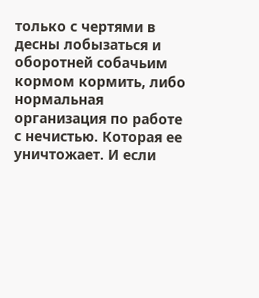только с чертями в десны лобызаться и оборотней собачьим кормом кормить, либо нормальная организация по работе с нечистью. Которая ее уничтожает. И если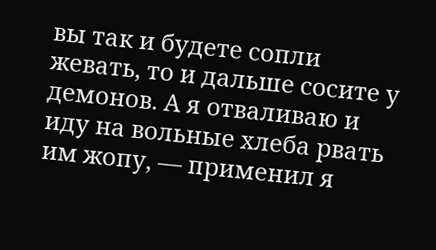вы так и будете сопли жевать, то и дальше сосите у демонов. А я отваливаю и иду на вольные хлеба рвать им жопу, — применил я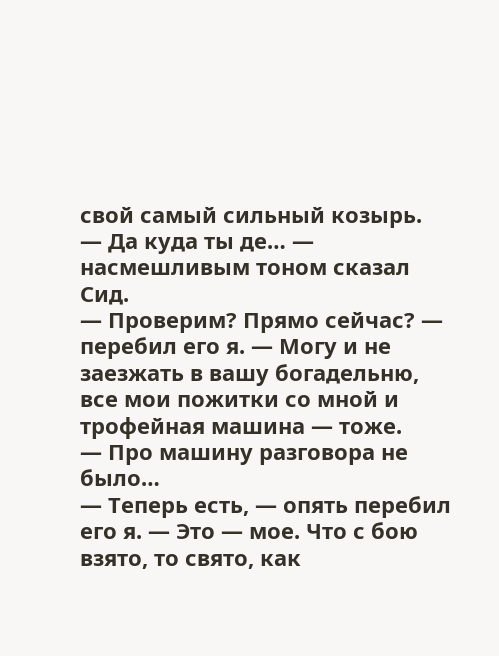свой самый сильный козырь.
— Да куда ты де… — насмешливым тоном сказал Сид.
— Проверим? Прямо сейчас? — перебил его я. — Могу и не заезжать в вашу богадельню, все мои пожитки со мной и трофейная машина — тоже.
— Про машину разговора не было…
— Теперь есть, — опять перебил его я. — Это — мое. Что с бою взято, то свято, как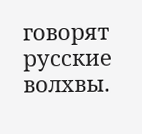говорят русские волхвы.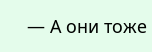— А они тоже